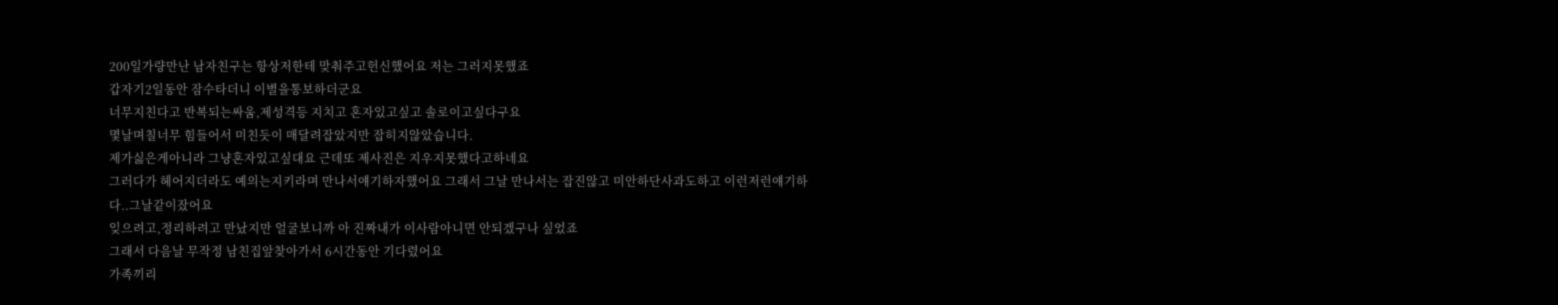200일가량만난 남자친구는 항상저한테 맞춰주고헌신했어요 저는 그러지못했죠
갑자기2일동안 잠수타더니 이별을통보하더군요
너무지친다고 반복되는싸움,제성격등 지치고 혼자있고싶고 솔로이고싶다구요
몇날며칠너무 힘들어서 미친듯이 매달려잡았지만 잡히지않았습니다.
제가싫은게아니라 그냥혼자있고싶대요 근데또 제사진은 지우지못했다고하네요
그러다가 헤어지더라도 예의는지키라며 만나서얘기하자했어요 그래서 그날 만나서는 잡진않고 미안하단사과도하고 이런저런얘기하다..그날같이잤어요
잊으려고,정리하려고 만났지만 얼굴보니까 아 진짜내가 이사람아니면 안되겠구나 싶었죠
그래서 다음날 무작정 남친집앞찾아가서 6시간동안 기다렸어요
가족끼리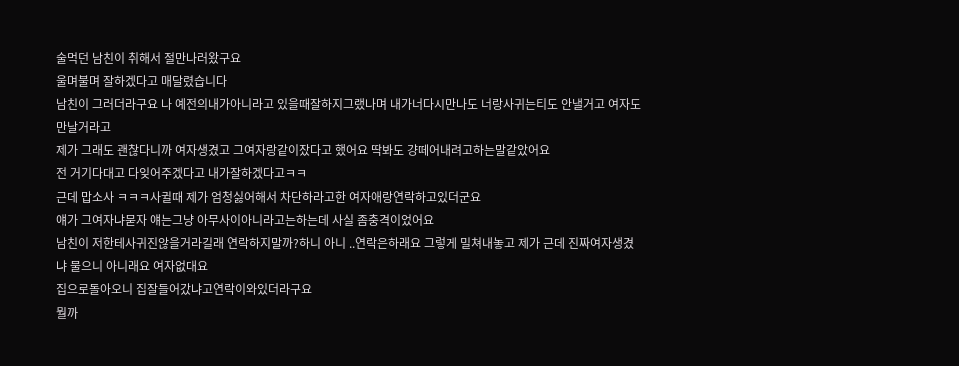술먹던 남친이 취해서 절만나러왔구요
울며불며 잘하겠다고 매달렸습니다
남친이 그러더라구요 나 예전의내가아니라고 있을때잘하지그랬나며 내가너다시만나도 너랑사귀는티도 안낼거고 여자도만날거라고
제가 그래도 괜찮다니까 여자생겼고 그여자랑같이잤다고 했어요 딱봐도 걍떼어내려고하는말같았어요
전 거기다대고 다잊어주겠다고 내가잘하겠다고ㅋㅋ
근데 맙소사 ㅋㅋㅋ사귈때 제가 엄청싫어해서 차단하라고한 여자애랑연락하고있더군요
얘가 그여자냐묻자 얘는그냥 아무사이아니라고는하는데 사실 좀충격이었어요
남친이 저한테사귀진않을거라길래 연락하지말까?하니 아니 ..연락은하래요 그렇게 밀쳐내놓고 제가 근데 진짜여자생겼냐 물으니 아니래요 여자없대요
집으로돌아오니 집잘들어갔냐고연락이와있더라구요
뭘까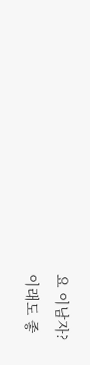요 이남자?
이래도 좋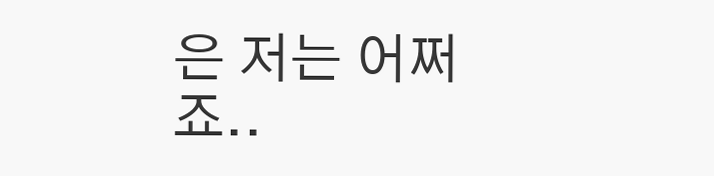은 저는 어쩌죠..